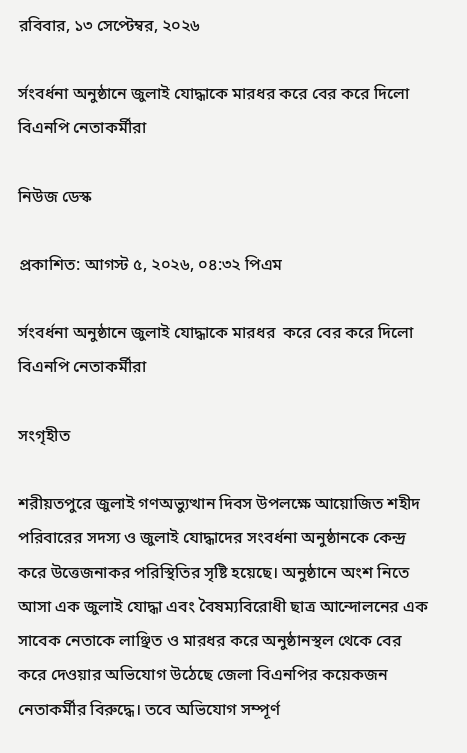রবিবার, ১৩ সেপ্টেম্বর, ২০২৬

র্সংবর্ধনা অনুষ্ঠানে জুলাই যোদ্ধাকে মারধর করে বের করে দিলো বিএনপি নেতাকর্মীরা

নিউজ ডেস্ক

প্রকাশিত: আগস্ট ৫, ২০২৬, ০৪:৩২ পিএম

র্সংবর্ধনা অনুষ্ঠানে জুলাই যোদ্ধাকে মারধর  করে বের করে দিলো বিএনপি নেতাকর্মীরা

সংগৃহীত

শরীয়তপুরে জুলাই গণঅভ্যুত্থান দিবস উপলক্ষে আয়োজিত শহীদ পরিবারের সদস্য ও জুলাই যোদ্ধাদের সংবর্ধনা অনুষ্ঠানকে কেন্দ্র করে উত্তেজনাকর পরিস্থিতির সৃষ্টি হয়েছে। অনুষ্ঠানে অংশ নিতে আসা এক জুলাই যোদ্ধা এবং বৈষম্যবিরোধী ছাত্র আন্দোলনের এক সাবেক নেতাকে লাঞ্ছিত ও মারধর করে অনুষ্ঠানস্থল থেকে বের করে দেওয়ার অভিযোগ উঠেছে জেলা বিএনপির কয়েকজন নেতাকর্মীর বিরুদ্ধে। তবে অভিযোগ সম্পূর্ণ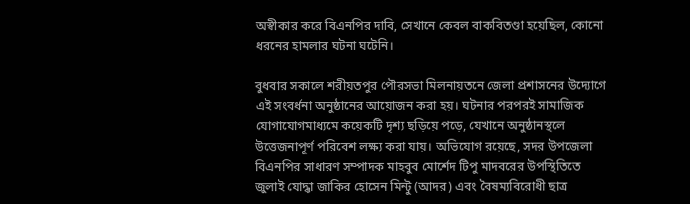অস্বীকার করে বিএনপির দাবি, সেখানে কেবল বাকবিতণ্ডা হয়েছিল, কোনো ধরনের হামলার ঘটনা ঘটেনি।

বুধবার সকালে শরীয়তপুর পৌরসভা মিলনায়তনে জেলা প্রশাসনের উদ্যোগে এই সংবর্ধনা অনুষ্ঠানের আয়োজন করা হয়। ঘটনার পরপরই সামাজিক যোগাযোগমাধ্যমে কয়েকটি দৃশ্য ছড়িয়ে পড়ে, যেখানে অনুষ্ঠানস্থলে উত্তেজনাপূর্ণ পরিবেশ লক্ষ্য করা যায়। অভিযোগ রয়েছে, সদর উপজেলা বিএনপির সাধারণ সম্পাদক মাহবুব মোর্শেদ টিপু মাদবরের উপস্থিতিতে জুলাই যোদ্ধা জাকির হোসেন মিন্টু (আদর) এবং বৈষম্যবিরোধী ছাত্র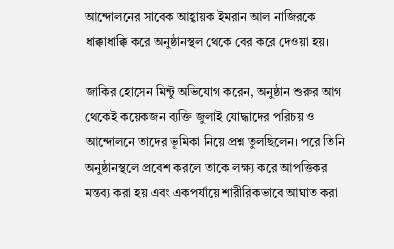আন্দোলনের সাবেক আহ্বায়ক ইমরান আল নাজিরকে ধাক্কাধাক্কি করে অনুষ্ঠানস্থল থেকে বের করে দেওয়া হয়।

জাকির হোসেন মিন্টু অভিযোগ করেন, অনুষ্ঠান শুরুর আগ থেকেই কয়েকজন ব্যক্তি জুলাই যোদ্ধাদের পরিচয় ও আন্দোলনে তাদের ভূমিকা নিয়ে প্রশ্ন তুলছিলেন। পরে তিনি অনুষ্ঠানস্থলে প্রবেশ করলে তাকে লক্ষ্য করে আপত্তিকর মন্তব্য করা হয় এবং একপর্যায়ে শারীরিকভাবে আঘাত করা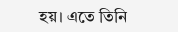হয়। এতে তিনি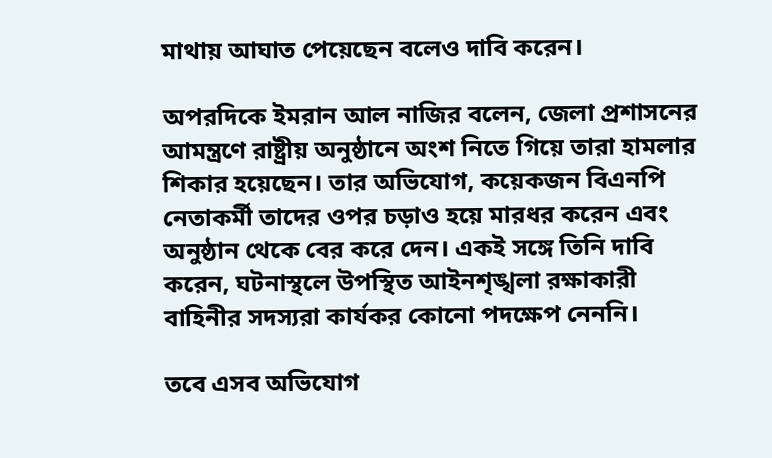মাথায় আঘাত পেয়েছেন বলেও দাবি করেন।

অপরদিকে ইমরান আল নাজির বলেন, জেলা প্রশাসনের আমন্ত্রণে রাষ্ট্রীয় অনুষ্ঠানে অংশ নিতে গিয়ে তারা হামলার শিকার হয়েছেন। তার অভিযোগ, কয়েকজন বিএনপি নেতাকর্মী তাদের ওপর চড়াও হয়ে মারধর করেন এবং অনুষ্ঠান থেকে বের করে দেন। একই সঙ্গে তিনি দাবি করেন, ঘটনাস্থলে উপস্থিত আইনশৃঙ্খলা রক্ষাকারী বাহিনীর সদস্যরা কার্যকর কোনো পদক্ষেপ নেননি।

তবে এসব অভিযোগ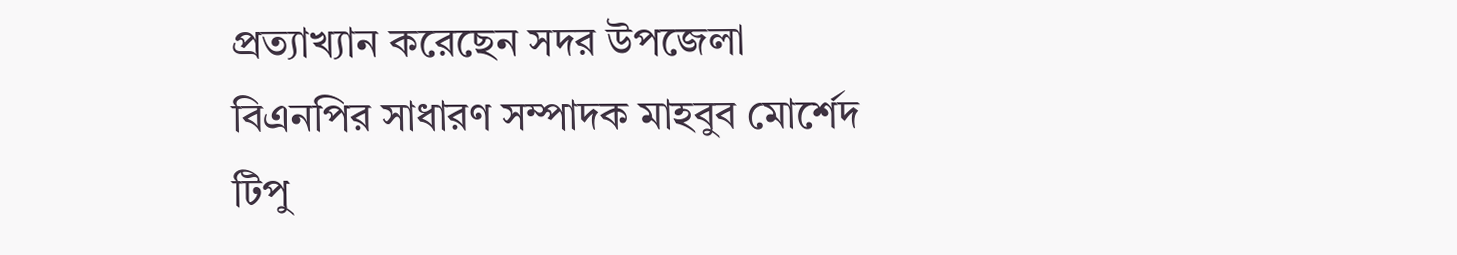প্রত্যাখ্যান করেছেন সদর উপজেলা বিএনপির সাধারণ সম্পাদক মাহবুব মোর্শেদ টিপু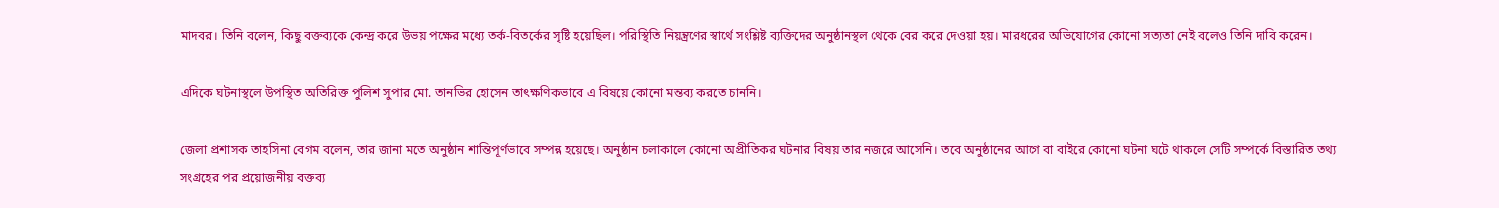মাদবর। তিনি বলেন, কিছু বক্তব্যকে কেন্দ্র করে উভয় পক্ষের মধ্যে তর্ক-বিতর্কের সৃষ্টি হয়েছিল। পরিস্থিতি নিয়ন্ত্রণের স্বার্থে সংশ্লিষ্ট ব্যক্তিদের অনুষ্ঠানস্থল থেকে বের করে দেওয়া হয়। মারধরের অভিযোগের কোনো সত্যতা নেই বলেও তিনি দাবি করেন।

এদিকে ঘটনাস্থলে উপস্থিত অতিরিক্ত পুলিশ সুপার মো. তানভির হোসেন তাৎক্ষণিকভাবে এ বিষয়ে কোনো মন্তব্য করতে চাননি।

জেলা প্রশাসক তাহসিনা বেগম বলেন, তার জানা মতে অনুষ্ঠান শান্তিপূর্ণভাবে সম্পন্ন হয়েছে। অনুষ্ঠান চলাকালে কোনো অপ্রীতিকর ঘটনার বিষয় তার নজরে আসেনি। তবে অনুষ্ঠানের আগে বা বাইরে কোনো ঘটনা ঘটে থাকলে সেটি সম্পর্কে বিস্তারিত তথ্য সংগ্রহের পর প্রয়োজনীয় বক্তব্য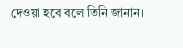দেওয়া হবে বলে তিনি জানান।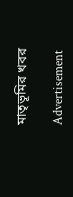মাতৃভূমির খবর

Advertisement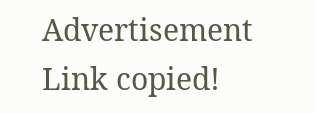Advertisement
Link copied!